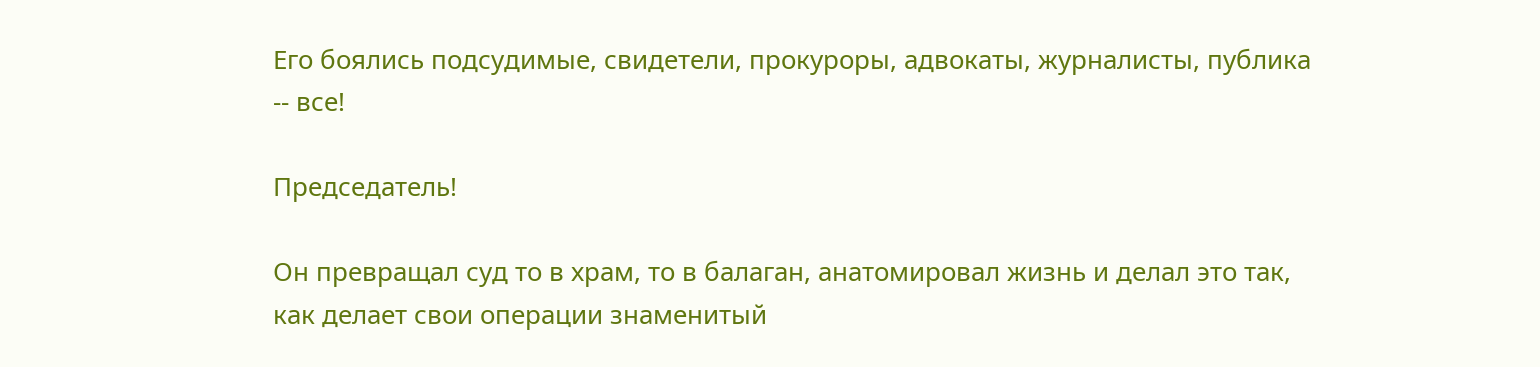Его боялись подсудимые, свидетели, прокуроры, адвокаты, журналисты, публика -- все!

Председатель!

Он превращал суд то в храм, то в балаган, анатомировал жизнь и делал это так, как делает свои операции знаменитый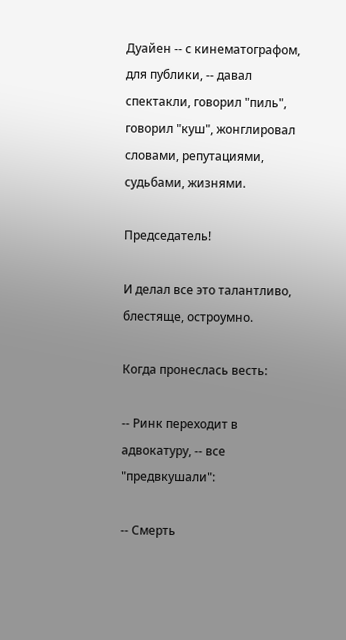Дуайен -- с кинематографом, для публики, -- давал спектакли, говорил "пиль", говорил "куш", жонглировал словами, репутациями, судьбами, жизнями.

Председатель!

И делал все это талантливо, блестяще, остроумно.

Когда пронеслась весть:

-- Ринк переходит в адвокатуру, -- все "предвкушали":

-- Смерть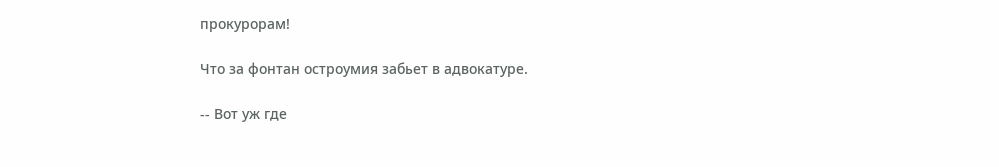прокурорам!

Что за фонтан остроумия забьет в адвокатуре.

-- Вот уж где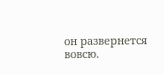он развернется вовсю.